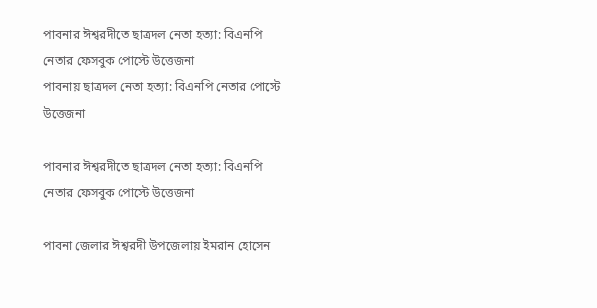পাবনার ঈশ্বরদীতে ছাত্রদল নেতা হত্যা: বিএনপি নেতার ফেসবুক পোস্টে উত্তেজনা
পাবনায় ছাত্রদল নেতা হত্যা: বিএনপি নেতার পোস্টে উত্তেজনা

পাবনার ঈশ্বরদীতে ছাত্রদল নেতা হত্যা: বিএনপি নেতার ফেসবুক পোস্টে উত্তেজনা

পাবনা জেলার ঈশ্বরদী উপজেলায় ইমরান হোসেন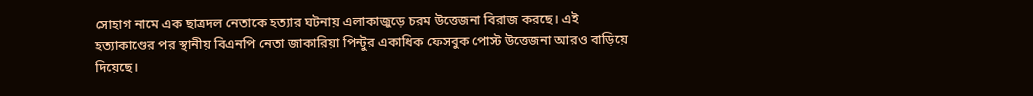সোহাগ নামে এক ছাত্রদল নেতাকে হত্যার ঘটনায় এলাকাজুড়ে চরম উত্তেজনা বিরাজ করছে। এই হত্যাকাণ্ডের পর স্থানীয় বিএনপি নেতা জাকারিয়া পিন্টুর একাধিক ফেসবুক পোস্ট উত্তেজনা আরও বাড়িয়ে দিয়েছে।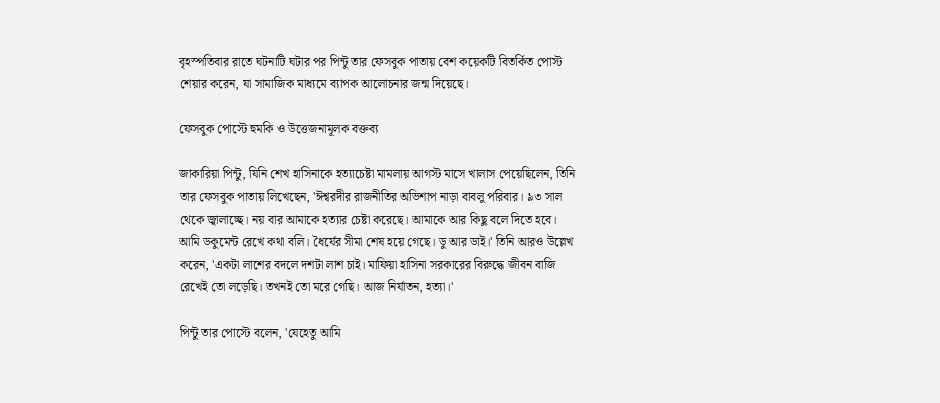বৃহস্পতিবার রাতে ঘটনাটি ঘটার পর পিন্টু তার ফেসবুক পাতায় বেশ কয়েকটি বিতর্কিত পোস্ট শেয়ার করেন, যা সামাজিক মাধ্যমে ব্যাপক আলোচনার জন্ম দিয়েছে।

ফেসবুক পোস্টে হুমকি ও উত্তেজনামূলক বক্তব্য

জাকারিয়া পিন্টু, যিনি শেখ হাসিনাকে হত্যাচেষ্টা মামলায় আগস্ট মাসে খালাস পেয়েছিলেন, তিনি তার ফেসবুক পাতায় লিখেছেন, 'ঈশ্বরদীর রাজনীতির অভিশাপ নাড়া বাবলু পরিবার। ৯৩ সাল থেকে জ্বালাচ্ছে। নয় বার আমাকে হত্যার চেষ্টা করেছে। আমাকে আর কিছু বলে দিতে হবে। আমি ডকুমেন্ট রেখে কথা বলি। ধৈর্যের সীমা শেষ হয়ে গেছে। ডু আর ডাই।' তিনি আরও উল্লেখ করেন, 'একটা লাশের বদলে দশটা লাশ চাই। মাফিয়া হাসিনা সরকারের বিরুদ্ধে জীবন বাজি রেখেই তো লড়েছি। তখনই তো মরে গেছি। আজ নির্যাতন, হত্যা।'

পিন্টু তার পোস্টে বলেন, 'যেহেতু আমি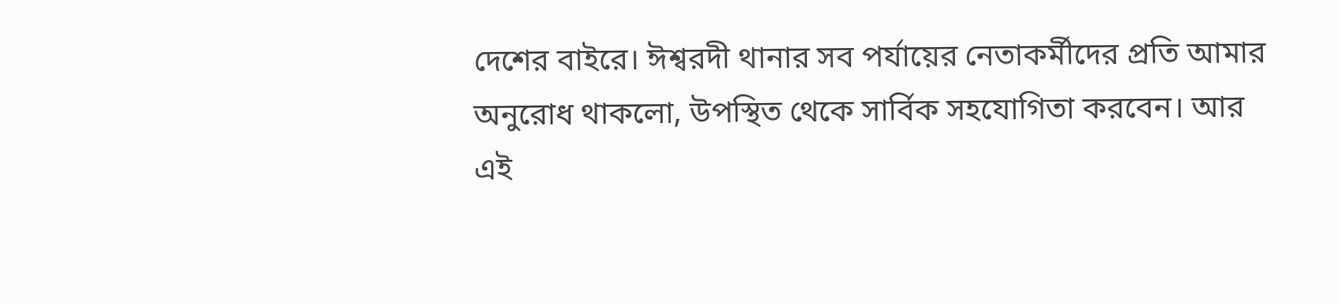দেশের বাইরে। ঈশ্বরদী থানার সব পর্যায়ের নেতাকর্মীদের প্রতি আমার অনুরোধ থাকলো, উপস্থিত থেকে সার্বিক সহযোগিতা করবেন। আর এই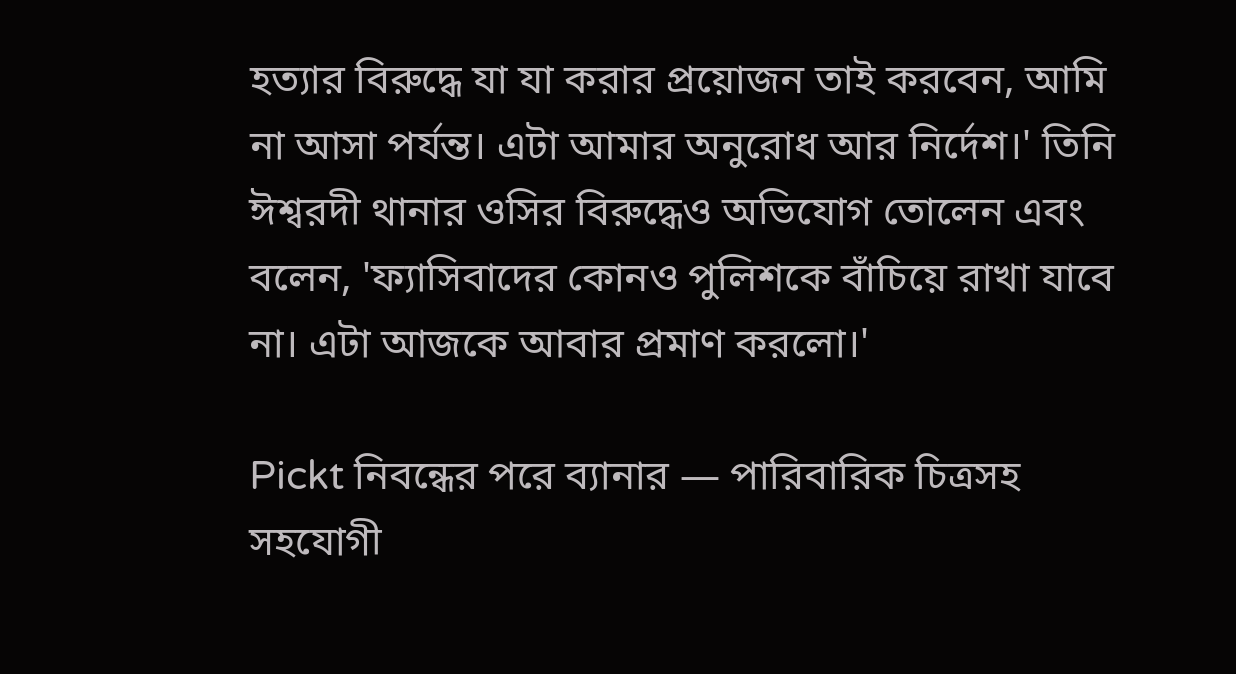হত্যার বিরুদ্ধে যা যা করার প্রয়োজন তাই করবেন, আমি না আসা পর্যন্ত। এটা আমার অনুরোধ আর নির্দেশ।' তিনি ঈশ্বরদী থানার ওসির বিরুদ্ধেও অভিযোগ তোলেন এবং বলেন, 'ফ্যাসিবাদের কোনও পুলিশকে বাঁচিয়ে রাখা যাবে না। এটা আজকে আবার প্রমাণ করলো।'

Pickt নিবন্ধের পরে ব্যানার — পারিবারিক চিত্রসহ সহযোগী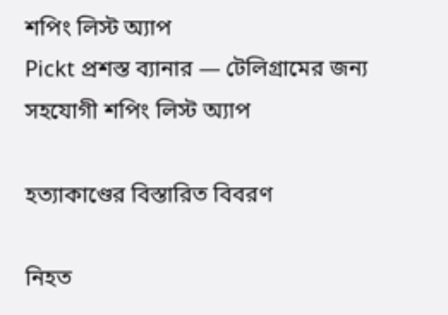শপিং লিস্ট অ্যাপ
Pickt প্রশস্ত ব্যানার — টেলিগ্রামের জন্য সহযোগী শপিং লিস্ট অ্যাপ

হত্যাকাণ্ডের বিস্তারিত বিবরণ

নিহত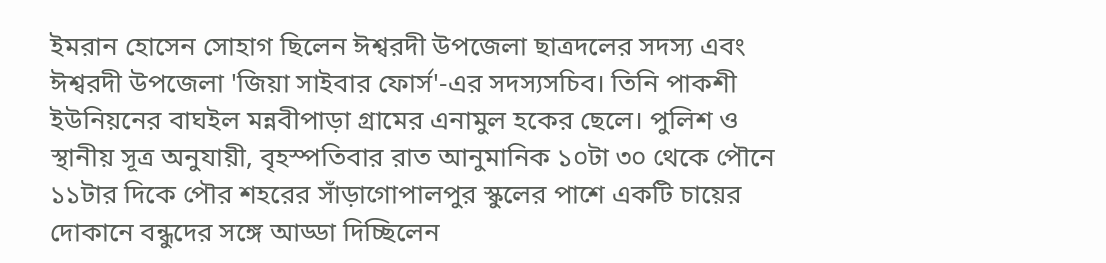ইমরান হোসেন সোহাগ ছিলেন ঈশ্বরদী উপজেলা ছাত্রদলের সদস্য এবং ঈশ্বরদী উপজেলা 'জিয়া সাইবার ফোর্স'-এর সদস্যসচিব। তিনি পাকশী ইউনিয়নের বাঘইল মন্নবীপাড়া গ্রামের এনামুল হকের ছেলে। পুলিশ ও স্থানীয় সূত্র অনুযায়ী, বৃহস্পতিবার রাত আনুমানিক ১০টা ৩০ থেকে পৌনে ১১টার দিকে পৌর শহরের সাঁড়াগোপালপুর স্কুলের পাশে একটি চায়ের দোকানে বন্ধুদের সঙ্গে আড্ডা দিচ্ছিলেন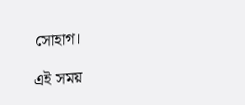সোহাগ।

এই সময়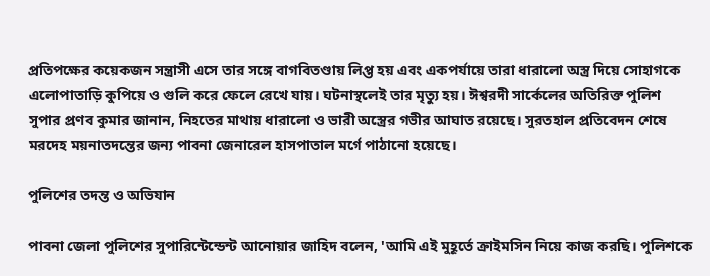প্রতিপক্ষের কয়েকজন সন্ত্রাসী এসে তার সঙ্গে বাগবিতণ্ডায় লিপ্ত হয় এবং একপর্যায়ে তারা ধারালো অস্ত্র দিয়ে সোহাগকে এলোপাতাড়ি কুপিয়ে ও গুলি করে ফেলে রেখে যায়। ঘটনাস্থলেই তার মৃত্যু হয়। ঈশ্বরদী সার্কেলের অতিরিক্ত পুলিশ সুপার প্রণব কুমার জানান, নিহতের মাথায় ধারালো ও ভারী অস্ত্রের গভীর আঘাত রয়েছে। সুরতহাল প্রতিবেদন শেষে মরদেহ ময়নাতদন্তের জন্য পাবনা জেনারেল হাসপাতাল মর্গে পাঠানো হয়েছে।

পুলিশের তদন্ত ও অভিযান

পাবনা জেলা পুলিশের সুপারিন্টেন্ডেন্ট আনোয়ার জাহিদ বলেন, 'আমি এই মুহূর্তে ক্রাইমসিন নিয়ে কাজ করছি। পুলিশকে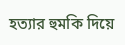হত্যার হুমকি দিয়ে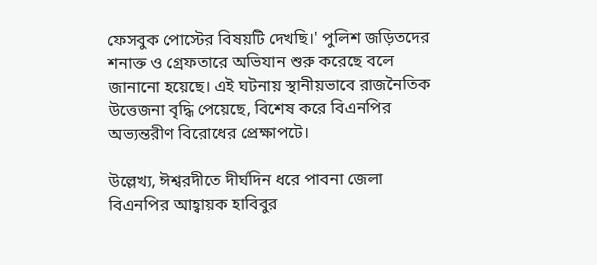ফেসবুক পোস্টের বিষয়টি দেখছি।' পুলিশ জড়িতদের শনাক্ত ও গ্রেফতারে অভিযান শুরু করেছে বলে জানানো হয়েছে। এই ঘটনায় স্থানীয়ভাবে রাজনৈতিক উত্তেজনা বৃদ্ধি পেয়েছে, বিশেষ করে বিএনপির অভ্যন্তরীণ বিরোধের প্রেক্ষাপটে।

উল্লেখ্য, ঈশ্বরদীতে দীর্ঘদিন ধরে পাবনা জেলা বিএনপির আহ্বায়ক হাবিবুর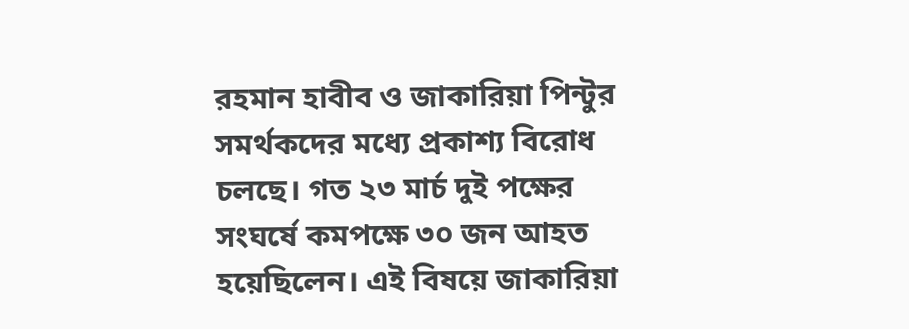রহমান হাবীব ও জাকারিয়া পিন্টুর সমর্থকদের মধ্যে প্রকাশ্য বিরোধ চলছে। গত ২৩ মার্চ দুই পক্ষের সংঘর্ষে কমপক্ষে ৩০ জন আহত হয়েছিলেন। এই বিষয়ে জাকারিয়া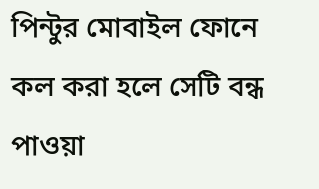পিন্টুর মোবাইল ফোনে কল করা হলে সেটি বন্ধ পাওয়া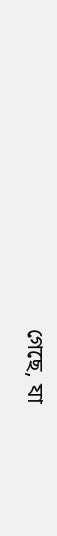গেছে, যা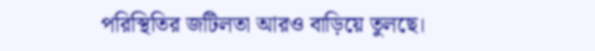পরিস্থিতির জটিলতা আরও বাড়িয়ে তুলছে।